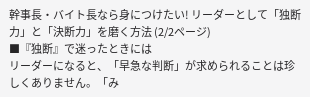幹事長・バイト長なら身につけたい! リーダーとして「独断力」と「決断力」を磨く方法 (2/2ページ)
■『独断』で迷ったときには
リーダーになると、「早急な判断」が求められることは珍しくありません。「み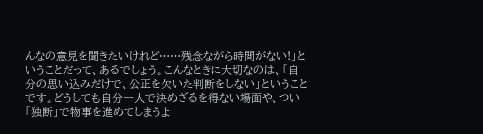んなの意見を聞きたいけれど……残念ながら時間がない!」ということだって、あるでしょう。こんなときに大切なのは、「自分の思い込みだけで、公正を欠いた判断をしない」ということです。どうしても自分一人で決めざるを得ない場面や、つい「独断」で物事を進めてしまうよ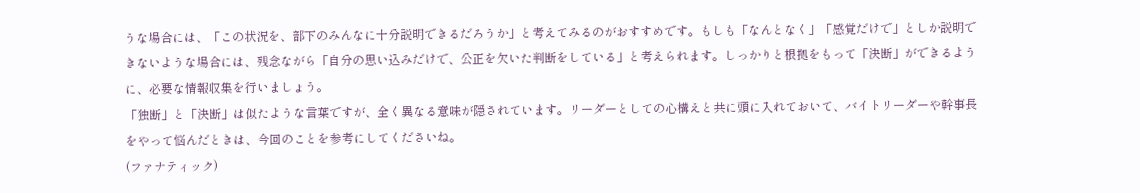うな場合には、「この状況を、部下のみんなに十分説明できるだろうか」と考えてみるのがおすすめです。もしも「なんとなく」「感覚だけで」としか説明できないような場合には、残念ながら「自分の思い込みだけで、公正を欠いた判断をしている」と考えられます。しっかりと根拠をもって「決断」ができるように、必要な情報収集を行いましょう。
「独断」と「決断」は似たような言葉ですが、全く異なる意味が隠されています。リーダーとしての心構えと共に頭に入れておいて、バイトリーダーや幹事長をやって悩んだときは、今回のことを参考にしてくださいね。
(ファナティック)